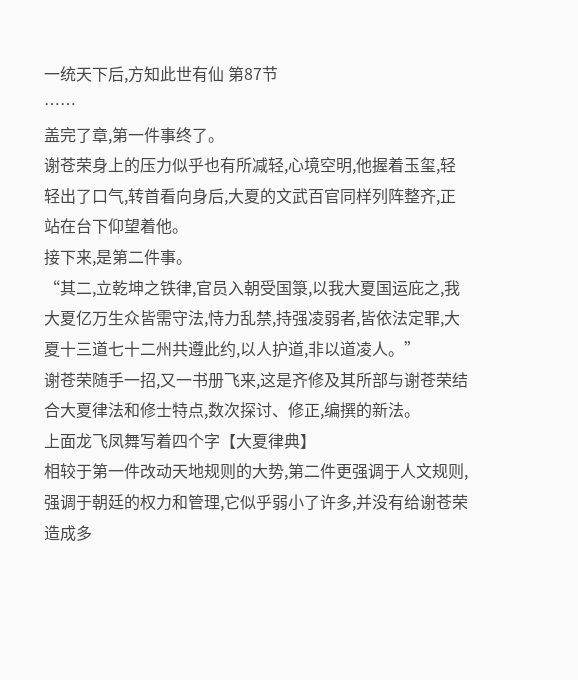一统天下后,方知此世有仙 第87节
……
盖完了章,第一件事终了。
谢苍荣身上的压力似乎也有所减轻,心境空明,他握着玉玺,轻轻出了口气,转首看向身后,大夏的文武百官同样列阵整齐,正站在台下仰望着他。
接下来,是第二件事。
“其二,立乾坤之铁律,官员入朝受国箓,以我大夏国运庇之,我大夏亿万生众皆需守法,恃力乱禁,持强凌弱者,皆依法定罪,大夏十三道七十二州共遵此约,以人护道,非以道凌人。”
谢苍荣随手一招,又一书册飞来,这是齐修及其所部与谢苍荣结合大夏律法和修士特点,数次探讨、修正,编撰的新法。
上面龙飞凤舞写着四个字【大夏律典】
相较于第一件改动天地规则的大势,第二件更强调于人文规则,强调于朝廷的权力和管理,它似乎弱小了许多,并没有给谢苍荣造成多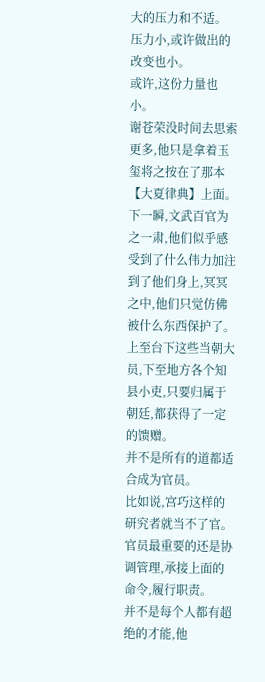大的压力和不适。
压力小,或许做出的改变也小。
或许,这份力量也小。
谢苍荣没时间去思索更多,他只是拿着玉玺将之按在了那本【大夏律典】上面。
下一瞬,文武百官为之一肃,他们似乎感受到了什么伟力加注到了他们身上,冥冥之中,他们只觉仿佛被什么东西保护了。
上至台下这些当朝大员,下至地方各个知县小吏,只要归属于朝廷,都获得了一定的馈赠。
并不是所有的道都适合成为官员。
比如说,宫巧这样的研究者就当不了官。
官员最重要的还是协调管理,承接上面的命令,履行职责。
并不是每个人都有超绝的才能,他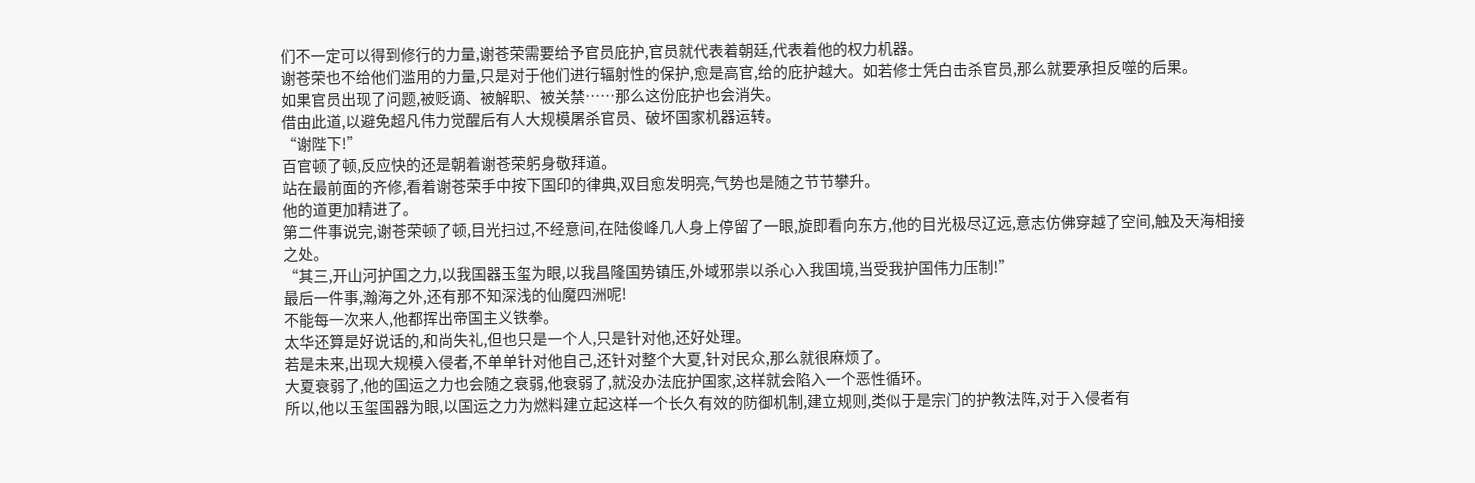们不一定可以得到修行的力量,谢苍荣需要给予官员庇护,官员就代表着朝廷,代表着他的权力机器。
谢苍荣也不给他们滥用的力量,只是对于他们进行辐射性的保护,愈是高官,给的庇护越大。如若修士凭白击杀官员,那么就要承担反噬的后果。
如果官员出现了问题,被贬谪、被解职、被关禁……那么这份庇护也会消失。
借由此道,以避免超凡伟力觉醒后有人大规模屠杀官员、破坏国家机器运转。
“谢陛下!”
百官顿了顿,反应快的还是朝着谢苍荣躬身敬拜道。
站在最前面的齐修,看着谢苍荣手中按下国印的律典,双目愈发明亮,气势也是随之节节攀升。
他的道更加精进了。
第二件事说完,谢苍荣顿了顿,目光扫过,不经意间,在陆俊峰几人身上停留了一眼,旋即看向东方,他的目光极尽辽远,意志仿佛穿越了空间,触及天海相接之处。
“其三,开山河护国之力,以我国器玉玺为眼,以我昌隆国势镇压,外域邪祟以杀心入我国境,当受我护国伟力压制!”
最后一件事,瀚海之外,还有那不知深浅的仙魔四洲呢!
不能每一次来人,他都挥出帝国主义铁拳。
太华还算是好说话的,和尚失礼,但也只是一个人,只是针对他,还好处理。
若是未来,出现大规模入侵者,不单单针对他自己,还针对整个大夏,针对民众,那么就很麻烦了。
大夏衰弱了,他的国运之力也会随之衰弱,他衰弱了,就没办法庇护国家,这样就会陷入一个恶性循环。
所以,他以玉玺国器为眼,以国运之力为燃料建立起这样一个长久有效的防御机制,建立规则,类似于是宗门的护教法阵,对于入侵者有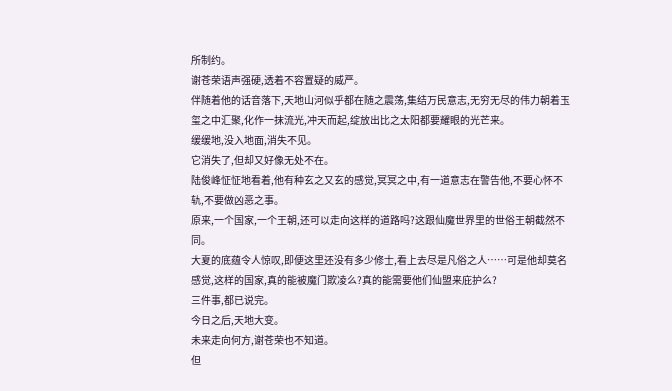所制约。
谢苍荣语声强硬,透着不容置疑的威严。
伴随着他的话音落下,天地山河似乎都在随之震荡,集结万民意志,无穷无尽的伟力朝着玉玺之中汇聚,化作一抹流光,冲天而起,绽放出比之太阳都要耀眼的光芒来。
缓缓地,没入地面,消失不见。
它消失了,但却又好像无处不在。
陆俊峰怔怔地看着,他有种玄之又玄的感觉,冥冥之中,有一道意志在警告他,不要心怀不轨,不要做凶恶之事。
原来,一个国家,一个王朝,还可以走向这样的道路吗?这跟仙魔世界里的世俗王朝截然不同。
大夏的底蕴令人惊叹,即便这里还没有多少修士,看上去尽是凡俗之人……可是他却莫名感觉,这样的国家,真的能被魔门欺凌么?真的能需要他们仙盟来庇护么?
三件事,都已说完。
今日之后,天地大变。
未来走向何方,谢苍荣也不知道。
但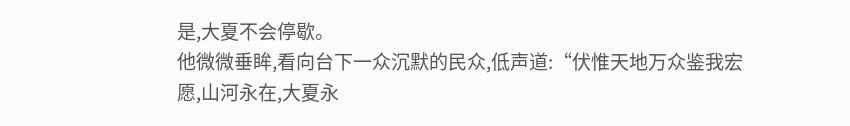是,大夏不会停歇。
他微微垂眸,看向台下一众沉默的民众,低声道:“伏惟天地万众鉴我宏愿,山河永在,大夏永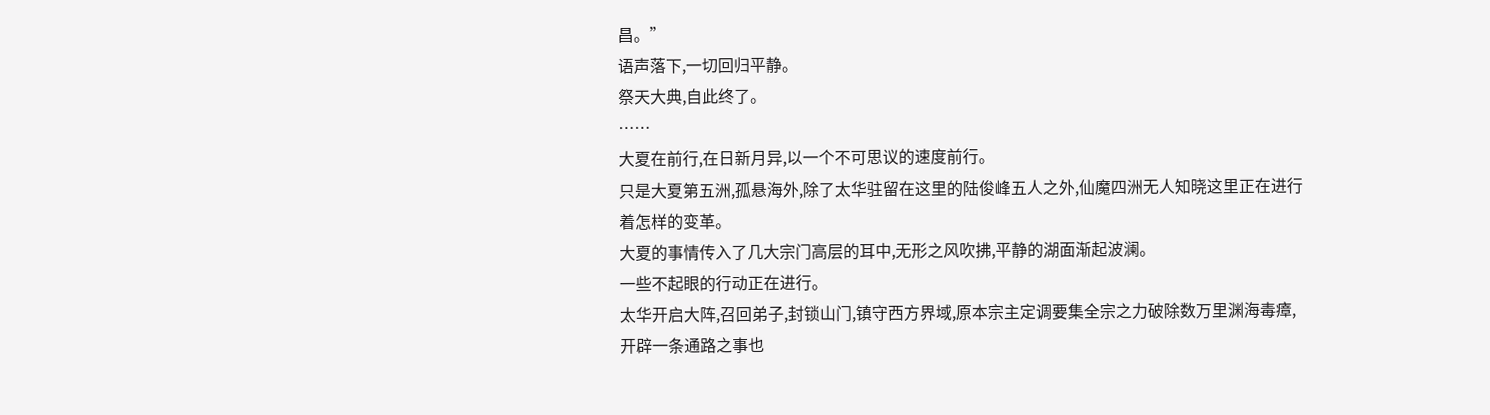昌。”
语声落下,一切回归平静。
祭天大典,自此终了。
……
大夏在前行,在日新月异,以一个不可思议的速度前行。
只是大夏第五洲,孤悬海外,除了太华驻留在这里的陆俊峰五人之外,仙魔四洲无人知晓这里正在进行着怎样的变革。
大夏的事情传入了几大宗门高层的耳中,无形之风吹拂,平静的湖面渐起波澜。
一些不起眼的行动正在进行。
太华开启大阵,召回弟子,封锁山门,镇守西方界域,原本宗主定调要集全宗之力破除数万里渊海毒瘴,开辟一条通路之事也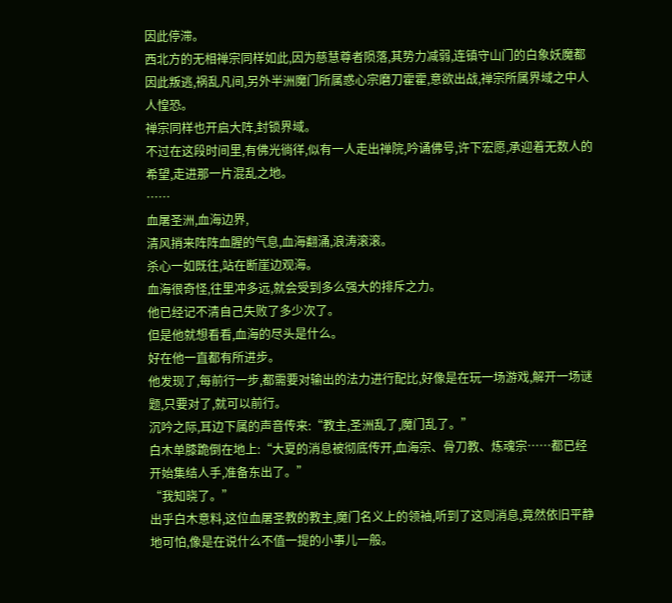因此停滞。
西北方的无相禅宗同样如此,因为慈慧尊者陨落,其势力减弱,连镇守山门的白象妖魔都因此叛逃,祸乱凡间,另外半洲魔门所属惑心宗磨刀霍霍,意欲出战,禅宗所属界域之中人人惶恐。
禅宗同样也开启大阵,封锁界域。
不过在这段时间里,有佛光徜徉,似有一人走出禅院,吟诵佛号,许下宏愿,承迎着无数人的希望,走进那一片混乱之地。
……
血屠圣洲,血海边界,
清风捎来阵阵血腥的气息,血海翻涌,浪涛滚滚。
杀心一如既往,站在断崖边观海。
血海很奇怪,往里冲多远,就会受到多么强大的排斥之力。
他已经记不清自己失败了多少次了。
但是他就想看看,血海的尽头是什么。
好在他一直都有所进步。
他发现了,每前行一步,都需要对输出的法力进行配比,好像是在玩一场游戏,解开一场谜题,只要对了,就可以前行。
沉吟之际,耳边下属的声音传来:“教主,圣洲乱了,魔门乱了。”
白木单膝跪倒在地上:“大夏的消息被彻底传开,血海宗、骨刀教、炼魂宗……都已经开始集结人手,准备东出了。”
“我知晓了。”
出乎白木意料,这位血屠圣教的教主,魔门名义上的领袖,听到了这则消息,竟然依旧平静地可怕,像是在说什么不值一提的小事儿一般。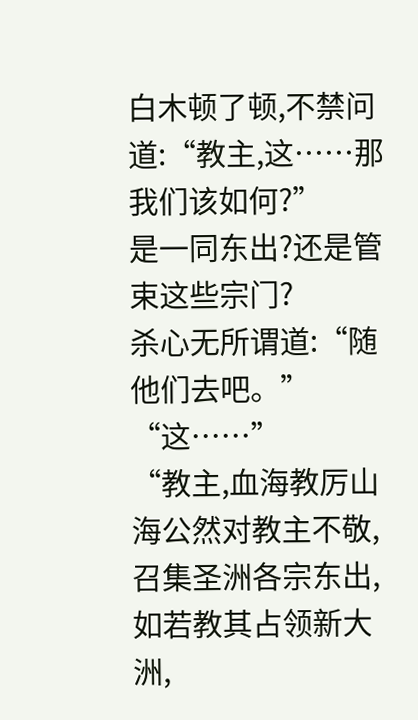白木顿了顿,不禁问道:“教主,这……那我们该如何?”
是一同东出?还是管束这些宗门?
杀心无所谓道:“随他们去吧。”
“这……”
“教主,血海教厉山海公然对教主不敬,召集圣洲各宗东出,如若教其占领新大洲,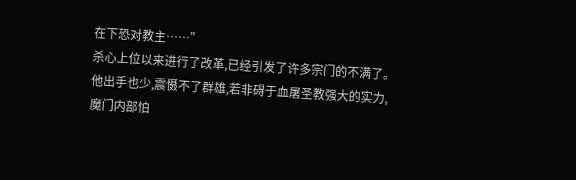在下恐对教主……”
杀心上位以来进行了改革,已经引发了许多宗门的不满了。
他出手也少,震慑不了群雄,若非碍于血屠圣教强大的实力,
魔门内部怕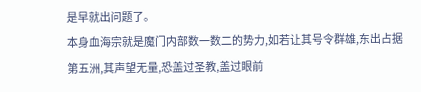是早就出问题了。
本身血海宗就是魔门内部数一数二的势力,如若让其号令群雄,东出占据第五洲,其声望无量,恐盖过圣教,盖过眼前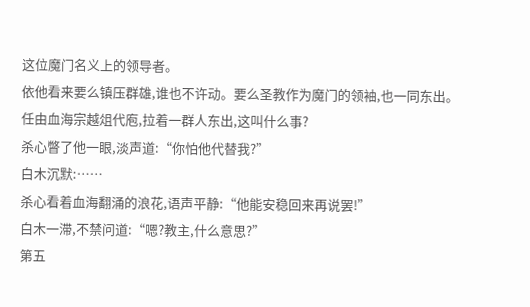这位魔门名义上的领导者。
依他看来要么镇压群雄,谁也不许动。要么圣教作为魔门的领袖,也一同东出。
任由血海宗越俎代庖,拉着一群人东出,这叫什么事?
杀心瞥了他一眼,淡声道:“你怕他代替我?”
白木沉默:……
杀心看着血海翻涌的浪花,语声平静:“他能安稳回来再说罢!”
白木一滞,不禁问道:“嗯?教主,什么意思?”
第五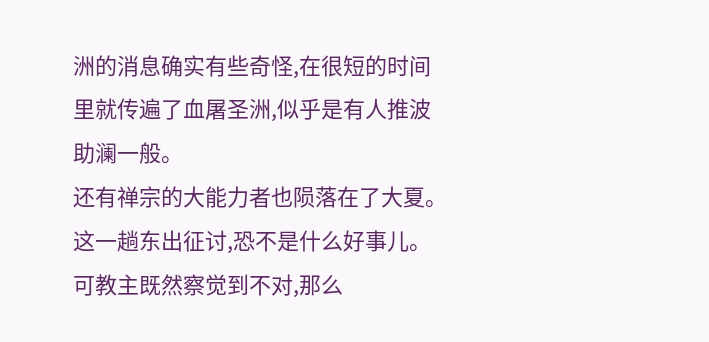洲的消息确实有些奇怪,在很短的时间里就传遍了血屠圣洲,似乎是有人推波助澜一般。
还有禅宗的大能力者也陨落在了大夏。
这一趟东出征讨,恐不是什么好事儿。
可教主既然察觉到不对,那么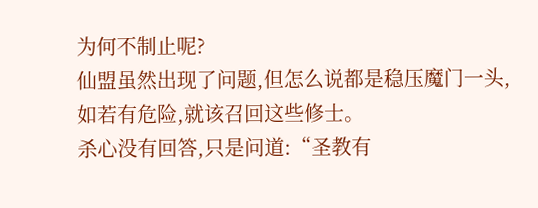为何不制止呢?
仙盟虽然出现了问题,但怎么说都是稳压魔门一头,如若有危险,就该召回这些修士。
杀心没有回答,只是问道:“圣教有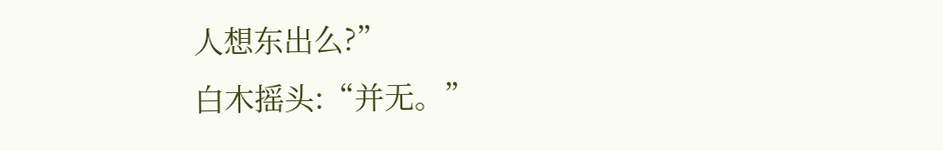人想东出么?”
白木摇头:“并无。”